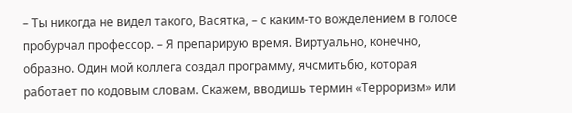– Ты никогда не видел такого, Васятка, – с каким-то вожделением в голосе пробурчал профессор. – Я препарирую время. Виртуально, конечно, образно. Один мой коллега создал программу, ячсмитьбю, которая работает по кодовым словам. Скажем, вводишь термин «Терроризм» или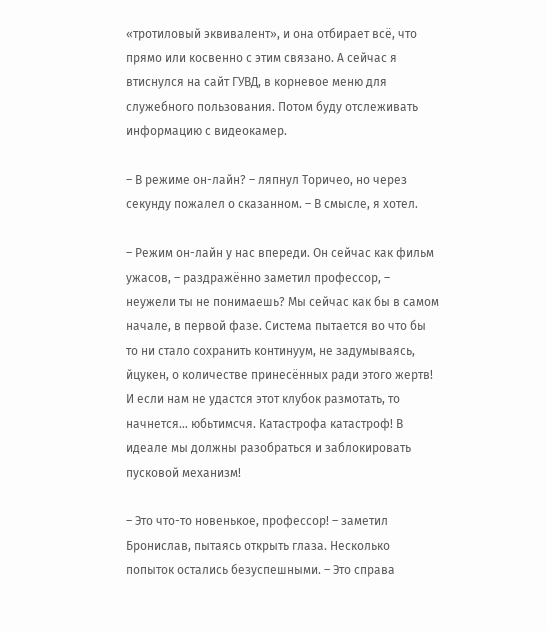«тротиловый эквивалент», и она отбирает всё, что прямо или косвенно с этим связано. А сейчас я втиснулся на сайт ГУВД, в корневое меню для служебного пользования. Потом буду отслеживать информацию с видеокамер.

– В режиме он-лайн? – ляпнул Торичео, но через секунду пожалел о сказанном. – В смысле, я хотел.

– Режим он-лайн у нас впереди. Он сейчас как фильм ужасов, – раздражённо заметил профессор, – неужели ты не понимаешь? Мы сейчас как бы в самом начале, в первой фазе. Система пытается во что бы то ни стало сохранить континуум, не задумываясь, йцукен, о количестве принесённых ради этого жертв! И если нам не удастся этот клубок размотать, то начнется… юбьтимсчя. Катастрофа катастроф! В идеале мы должны разобраться и заблокировать пусковой механизм!

– Это что-то новенькое, профессор! – заметил Бронислав, пытаясь открыть глаза. Несколько попыток остались безуспешными. – Это справа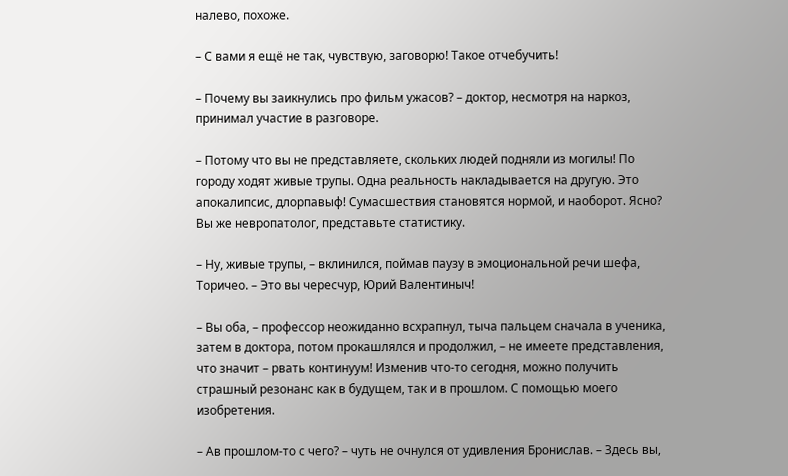налево, похоже.

– С вами я ещё не так, чувствую, заговорю! Такое отчебучить!

– Почему вы заикнулись про фильм ужасов? – доктор, несмотря на наркоз, принимал участие в разговоре.

– Потому что вы не представляете, скольких людей подняли из могилы! По городу ходят живые трупы. Одна реальность накладывается на другую. Это апокалипсис, длорпавыф! Сумасшествия становятся нормой, и наоборот. Ясно? Вы же невропатолог, представьте статистику.

– Ну, живые трупы, – вклинился, поймав паузу в эмоциональной речи шефа, Торичео. – Это вы чересчур, Юрий Валентиныч!

– Вы оба, – профессор неожиданно всхрапнул, тыча пальцем сначала в ученика, затем в доктора, потом прокашлялся и продолжил, – не имеете представления, что значит – рвать континуум! Изменив что-то сегодня, можно получить страшный резонанс как в будущем, так и в прошлом. С помощью моего изобретения.

– Ав прошлом-то с чего? – чуть не очнулся от удивления Бронислав. – Здесь вы,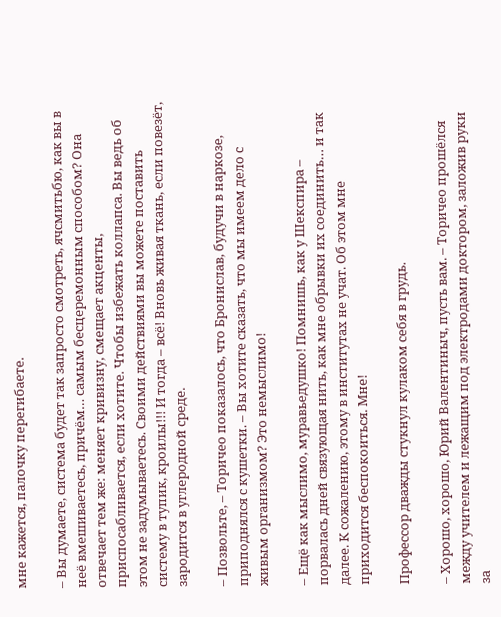мне кажется, палочку перегибаете.

– Вы думаете, система будет так запросто смотреть, ячсмитьбю, как вы в неё вмешиваетесь, причём… самым бесцеремонным способом? Она отвечает тем же: меняет кривизну, смещает акценты, приспосабливается, если хотите. Чтобы избежать коллапса. Вы ведь об этом не задумываетесь. Своими действиями вы можете поставить систему в тупик, кроилы!!! И тогда – всё! Вновь живая ткань, если повезёт, зародится в углеродной среде.

– Позвольте, – Торичео показалось, что Бронислав, будучи в наркозе, приподнялся с кушетки. – Вы хотите сказать, что мы имеем дело с живым организмом? Это немыслимо!

– Ещё как мыслимо, муравьедушко! Помнишь, как у Шекспира – порвалась дней связующая нить, как мне обрывки их соединить… и так далее. К сожалению, этому в институтах не учат. Об этом мне приходится беспокоиться. Мне!

Профессор дважды стукнул кулаком себя в грудь.

– Хорошо, хорошо, Юрий Валентиныч, пусть вам. – Торичео прошёлся между учителем и лежащим под электродами доктором, заложив руки за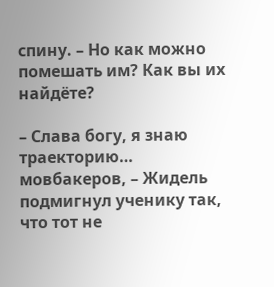спину. – Но как можно помешать им? Как вы их найдёте?

– Слава богу, я знаю траекторию… мовбакеров, – Жидель подмигнул ученику так, что тот не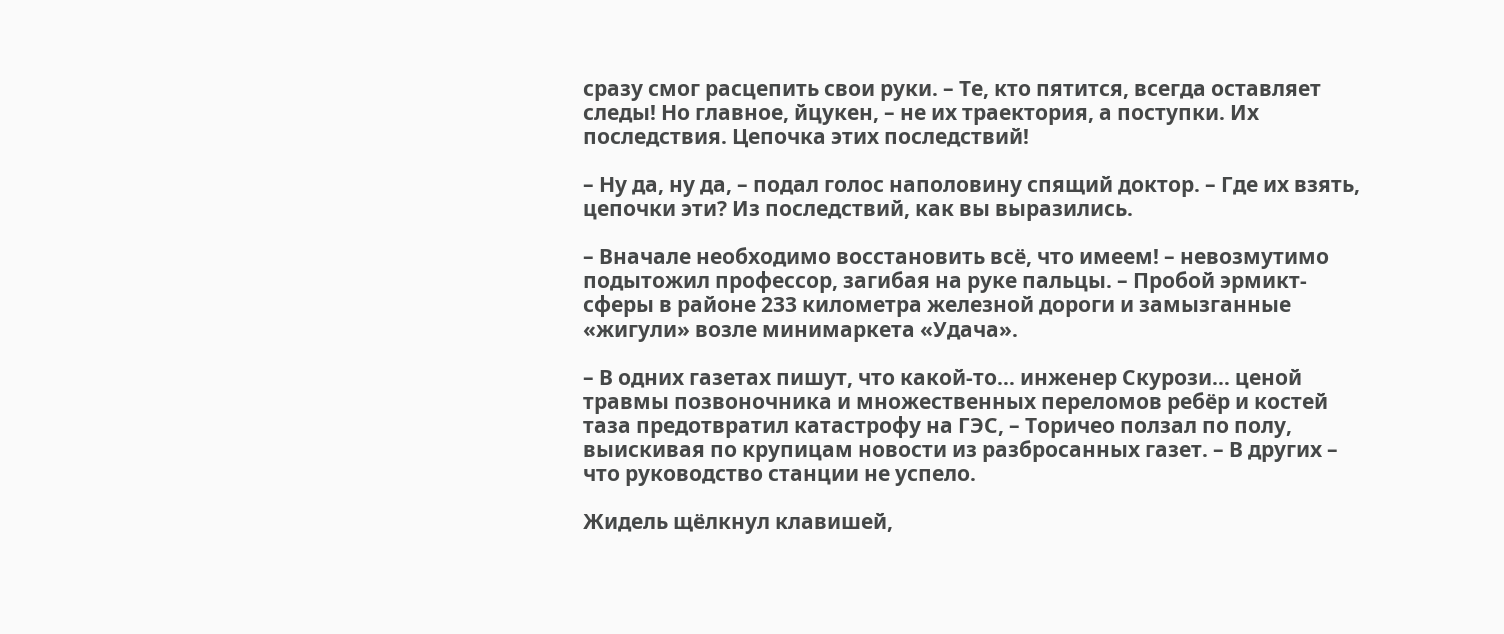сразу смог расцепить свои руки. – Те, кто пятится, всегда оставляет следы! Но главное, йцукен, – не их траектория, а поступки. Их последствия. Цепочка этих последствий!

– Ну да, ну да, – подал голос наполовину спящий доктор. – Где их взять, цепочки эти? Из последствий, как вы выразились.

– Вначале необходимо восстановить всё, что имеем! – невозмутимо подытожил профессор, загибая на руке пальцы. – Пробой эрмикт-сферы в районе 233 километра железной дороги и замызганные «жигули» возле минимаркета «Удача».

– В одних газетах пишут, что какой-то… инженер Скурози… ценой травмы позвоночника и множественных переломов ребёр и костей таза предотвратил катастрофу на ГЭС, – Торичео ползал по полу, выискивая по крупицам новости из разбросанных газет. – В других – что руководство станции не успело.

Жидель щёлкнул клавишей,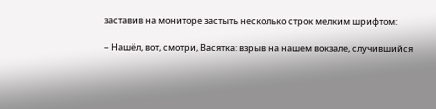заставив на мониторе застыть несколько строк мелким шрифтом:

– Нашёл, вот, смотри, Васятка: взрыв на нашем вокзале, случившийся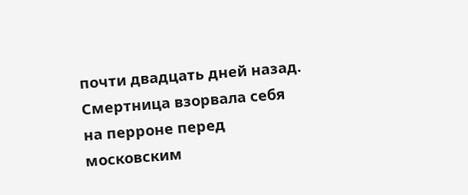почти двадцать дней назад. Смертница взорвала себя на перроне перед московским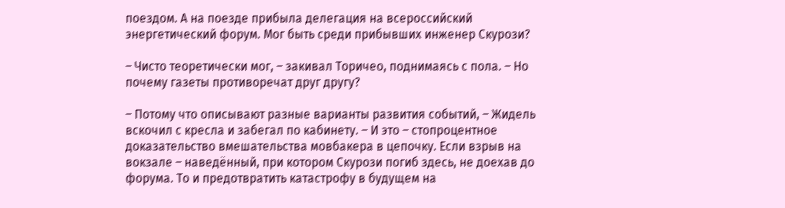поездом. А на поезде прибыла делегация на всероссийский энергетический форум. Мог быть среди прибывших инженер Скурози?

– Чисто теоретически мог, – закивал Торичео, поднимаясь с пола. – Но почему газеты противоречат друг другу?

– Потому что описывают разные варианты развития событий, – Жидель вскочил с кресла и забегал по кабинету. – И это – стопроцентное доказательство вмешательства мовбакера в цепочку. Если взрыв на вокзале – наведённый, при котором Скурози погиб здесь, не доехав до форума. То и предотвратить катастрофу в будущем на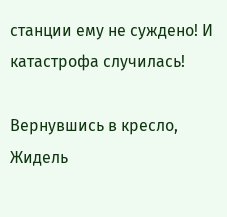станции ему не суждено! И катастрофа случилась!

Вернувшись в кресло, Жидель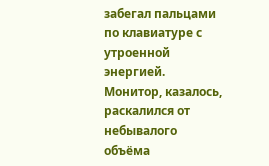забегал пальцами по клавиатуре с утроенной энергией. Монитор, казалось, раскалился от небывалого объёма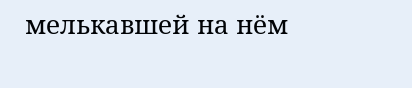мелькавшей на нём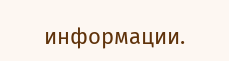информации.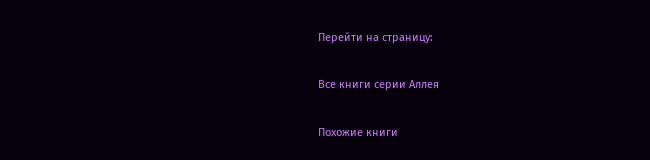Перейти на страницу:

Все книги серии Аллея

Похожие книги